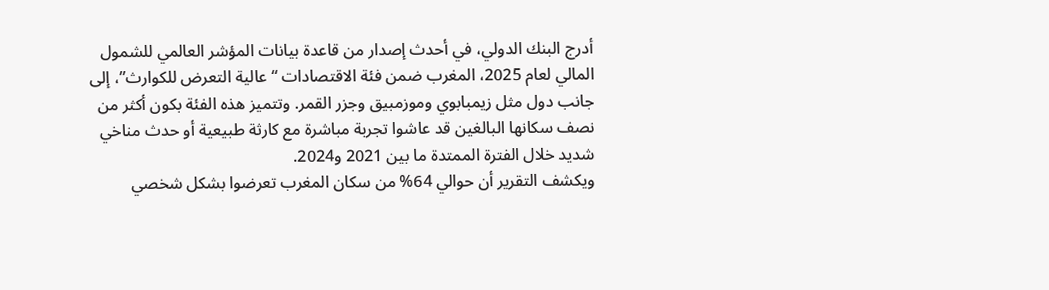أدرج البنك الدولي، في أحدث إصدار من قاعدة بيانات المؤشر العالمي للشمول المالي لعام 2025، المغرب ضمن فئة الاقتصادات “عالية التعرض للكوارث”، إلى جانب دول مثل زيمبابوي وموزمبيق وجزر القمر. وتتميز هذه الفئة بكون أكثر من نصف سكانها البالغين قد عاشوا تجربة مباشرة مع كارثة طبيعية أو حدث مناخي شديد خلال الفترة الممتدة ما بين 2021 و2024.
ويكشف التقرير أن حوالي 64% من سكان المغرب تعرضوا بشكل شخصي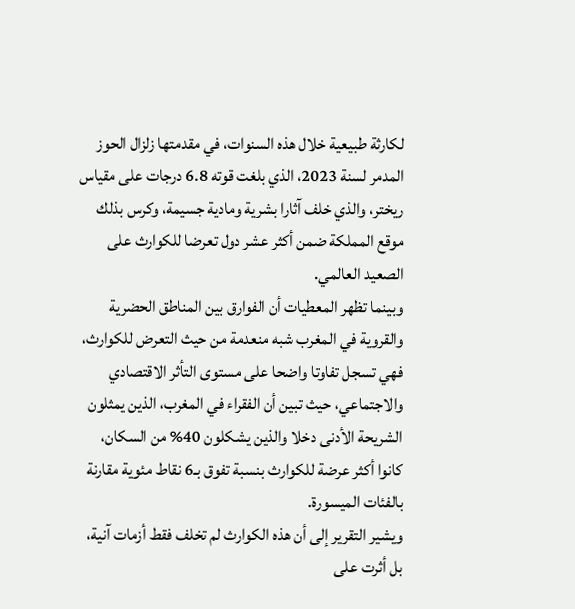لكارثة طبيعية خلال هذه السنوات، في مقدمتها زلزال الحوز المدمر لسنة 2023، الذي بلغت قوته 6.8 درجات على مقياس ريختر، والذي خلف آثارا بشرية ومادية جسيمة، وكرس بذلك موقع المملكة ضمن أكثر عشر دول تعرضا للكوارث على الصعيد العالمي.
وبينما تظهر المعطيات أن الفوارق بين المناطق الحضرية والقروية في المغرب شبه منعدمة من حيث التعرض للكوارث، فهي تسجل تفاوتا واضحا على مستوى التأثر الاقتصادي والاجتماعي، حيث تبين أن الفقراء في المغرب، الذين يمثلون الشريحة الأدنى دخلا والذين يشكلون 40% من السكان، كانوا أكثر عرضة للكوارث بنسبة تفوق بـ6 نقاط مئوية مقارنة بالفئات الميسورة.
ويشير التقرير إلى أن هذه الكوارث لم تخلف فقط أزمات آنية، بل أثرت على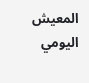المعيش اليومي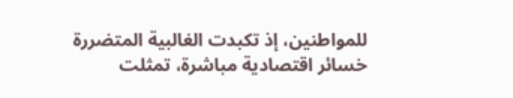للمواطنين، إذ تكبدت الغالبية المتضررة خسائر اقتصادية مباشرة، تمثلت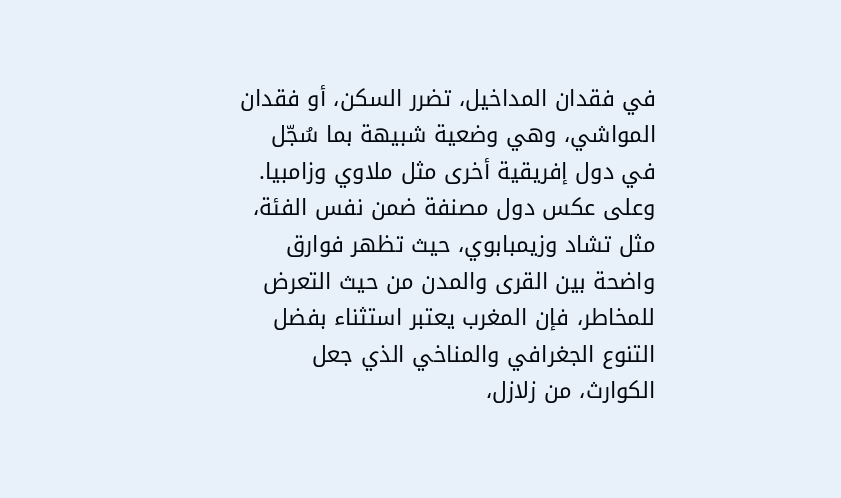في فقدان المداخيل، تضرر السكن، أو فقدان المواشي، وهي وضعية شبيهة بما سُجّل في دول إفريقية أخرى مثل ملاوي وزامبيا.
وعلى عكس دول مصنفة ضمن نفس الفئة، مثل تشاد وزيمبابوي، حيث تظهر فوارق واضحة بين القرى والمدن من حيث التعرض للمخاطر، فإن المغرب يعتبر استثناء بفضل التنوع الجغرافي والمناخي الذي جعل الكوارث، من زلازل،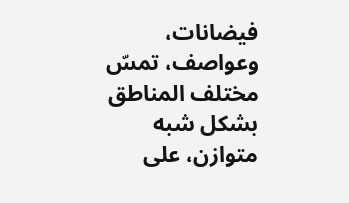فيضانات، وعواصف، تمسّ مختلف المناطق بشكل شبه متوازن، على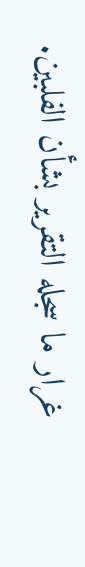غرار ما سجله التقرير بشأن الفلبين.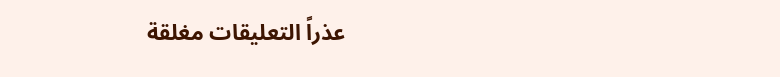عذراً التعليقات مغلقة